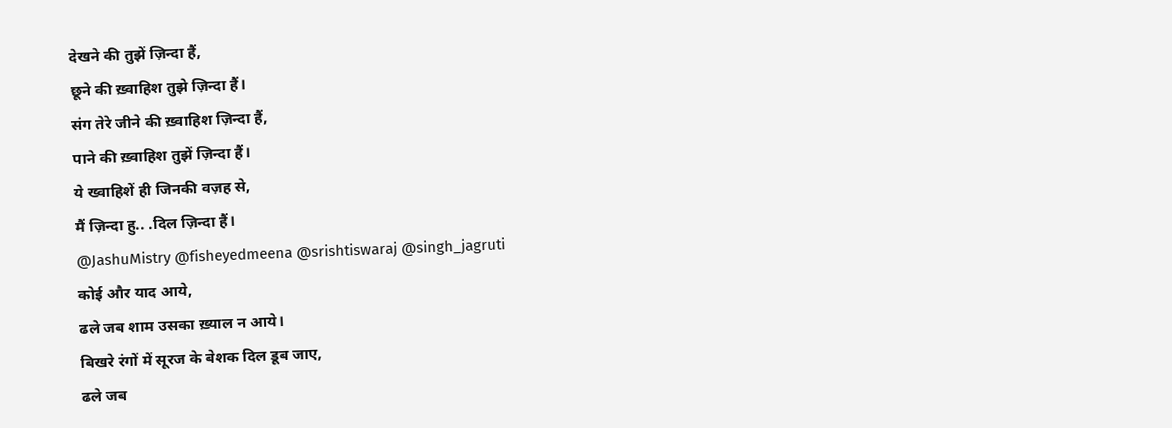देखने की तुझें ज़िन्दा हैं,
छूने की ख़्वाहिश तुझे ज़िन्दा हैं।
संग तेरे जीने की ख़्वाहिश ज़िन्दा हैं,
पाने की ख़्वाहिश तुझें ज़िन्दा हैं।
ये ख्वाहिशें ही जिनकी वज़ह से,
मैं ज़िन्दा हु.. .दिल ज़िन्दा हैं।
@JashuMistry @fisheyedmeena @srishtiswaraj @singh_jagruti
कोई और याद आये,
ढले जब शाम उसका ख़्याल न आये।
बिखरे रंगों में सूरज के बेशक दिल डूब जाए,
ढले जब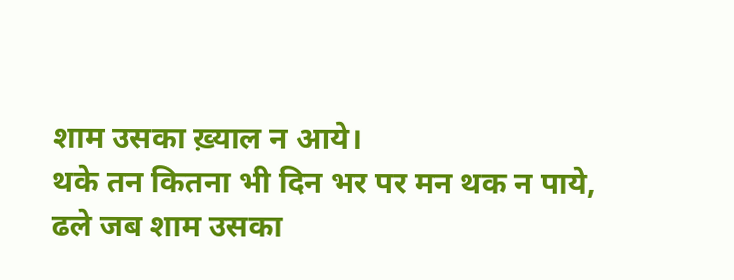शाम उसका ख़्याल न आये।
थके तन कितना भी दिन भर पर मन थक न पाये,
ढले जब शाम उसका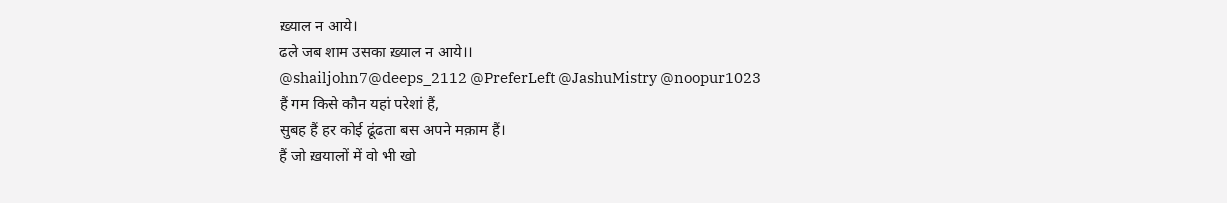ख़्याल न आये।
ढले जब शाम उसका ख़्याल न आये।।
@shailjohn7@deeps_2112 @PreferLeft @JashuMistry @noopur1023
हैं गम किसे कौन यहां परेशां हैं,
सुबह हैं हर कोई ढूंढता बस अपने मक़ाम हैं।
हैं जो ख़यालों में वो भी खो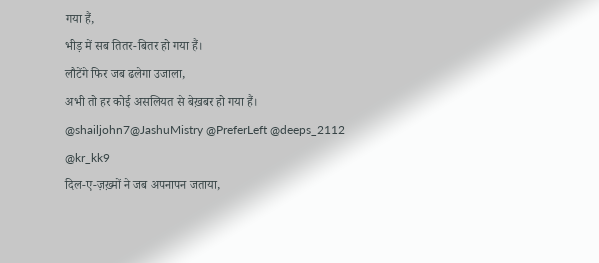गया हैं,
भीड़ में सब तितर-बितर हो गया हैं।
लौटेंगे फिर जब ढलेगा उजाला,
अभी तो हर कोई असलियत से बेख़बर हो गया हैं।
@shailjohn7@JashuMistry @PreferLeft @deeps_2112 @kr_kk9
दिल-ए-ज़ख़्मों ने जब अपनापन जताया,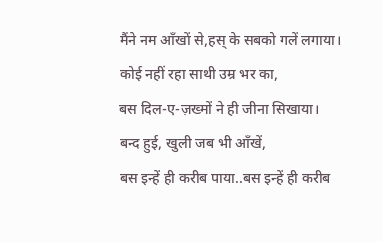मैंने नम आँखों से,हस् के सबको गलें लगाया।
कोई नहीं रहा साथी उम्र भर का,
बस दिल-ए-ज़ख्मों ने ही जीना सिखाया।
बन्द हुई, खुली जब भी आँखें,
बस इन्हें ही करीब पाया..बस इन्हें ही करीब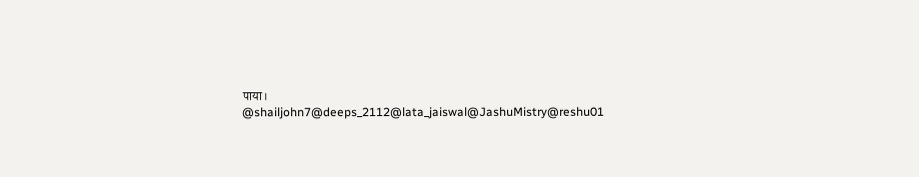पाया।
@shailjohn7@deeps_2112@lata_jaiswal@JashuMistry@reshu01